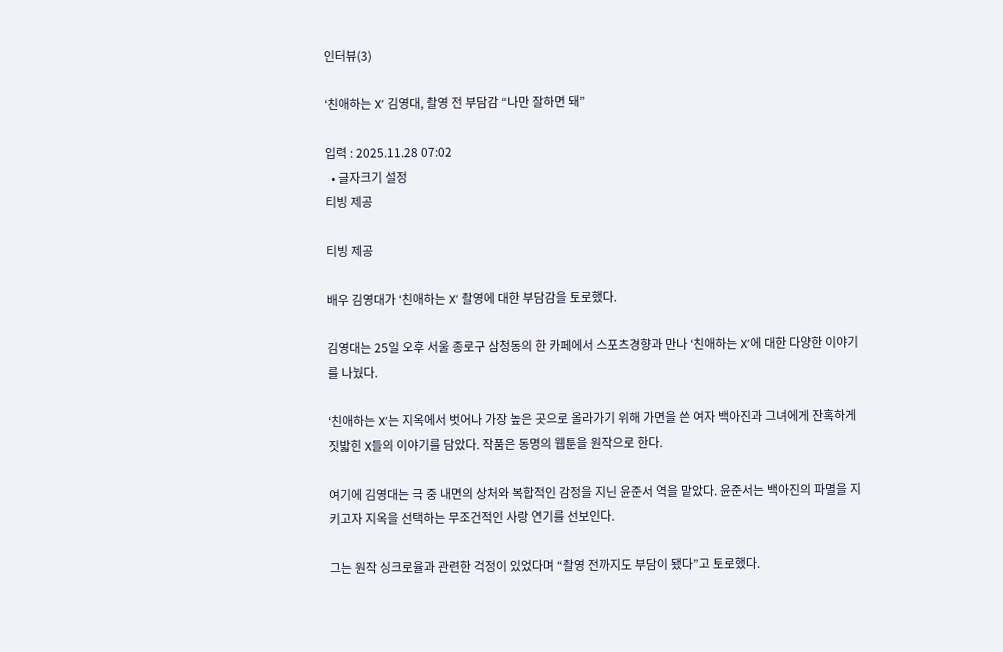인터뷰(3)

‘친애하는 X’ 김영대, 촬영 전 부담감 “나만 잘하면 돼”

입력 : 2025.11.28 07:02
  • 글자크기 설정
티빙 제공

티빙 제공

배우 김영대가 ‘친애하는 X’ 촬영에 대한 부담감을 토로했다.

김영대는 25일 오후 서울 종로구 삼청동의 한 카페에서 스포츠경향과 만나 ‘친애하는 X’에 대한 다양한 이야기를 나눴다.

‘친애하는 X’는 지옥에서 벗어나 가장 높은 곳으로 올라가기 위해 가면을 쓴 여자 백아진과 그녀에게 잔혹하게 짓밟힌 X들의 이야기를 담았다. 작품은 동명의 웹툰을 원작으로 한다.

여기에 김영대는 극 중 내면의 상처와 복합적인 감정을 지닌 윤준서 역을 맡았다. 윤준서는 백아진의 파멸을 지키고자 지옥을 선택하는 무조건적인 사랑 연기를 선보인다.

그는 원작 싱크로율과 관련한 걱정이 있었다며 “촬영 전까지도 부담이 됐다”고 토로했다.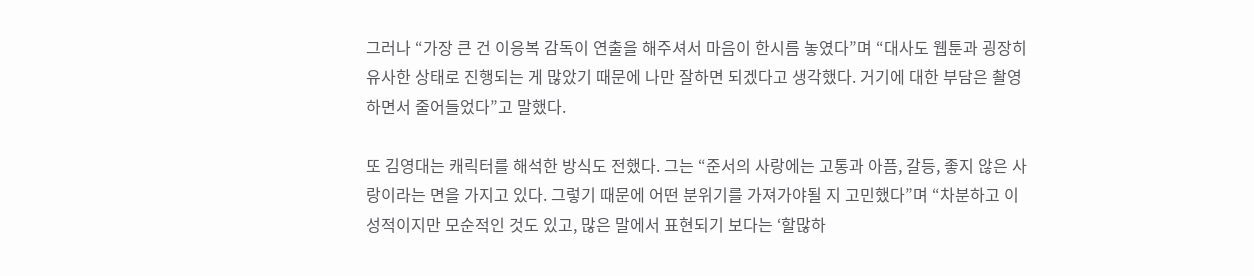그러나 “가장 큰 건 이응복 감독이 연출을 해주셔서 마음이 한시름 놓였다”며 “대사도 웹툰과 굉장히 유사한 상태로 진행되는 게 많았기 때문에 나만 잘하면 되겠다고 생각했다. 거기에 대한 부담은 촬영하면서 줄어들었다”고 말했다.

또 김영대는 캐릭터를 해석한 방식도 전했다. 그는 “준서의 사랑에는 고통과 아픔, 갈등, 좋지 않은 사랑이라는 면을 가지고 있다. 그렇기 때문에 어떤 분위기를 가져가야될 지 고민했다”며 “차분하고 이성적이지만 모순적인 것도 있고, 많은 말에서 표현되기 보다는 ‘할많하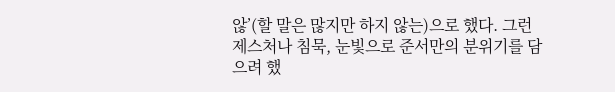않’(할 말은 많지만 하지 않는)으로 했다. 그런 제스처나 침묵, 눈빛으로 준서만의 분위기를 담으려 했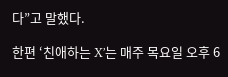다”고 말했다.

한편 ‘친애하는 X’는 매주 목요일 오후 6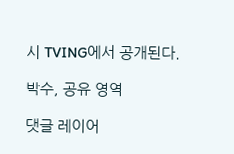시 TVING에서 공개된다.

박수, 공유 영역

댓글 레이어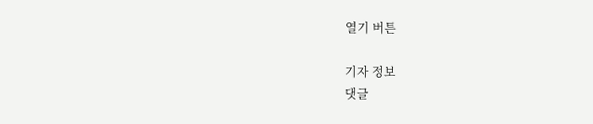열기 버튼

기자 정보
댓글